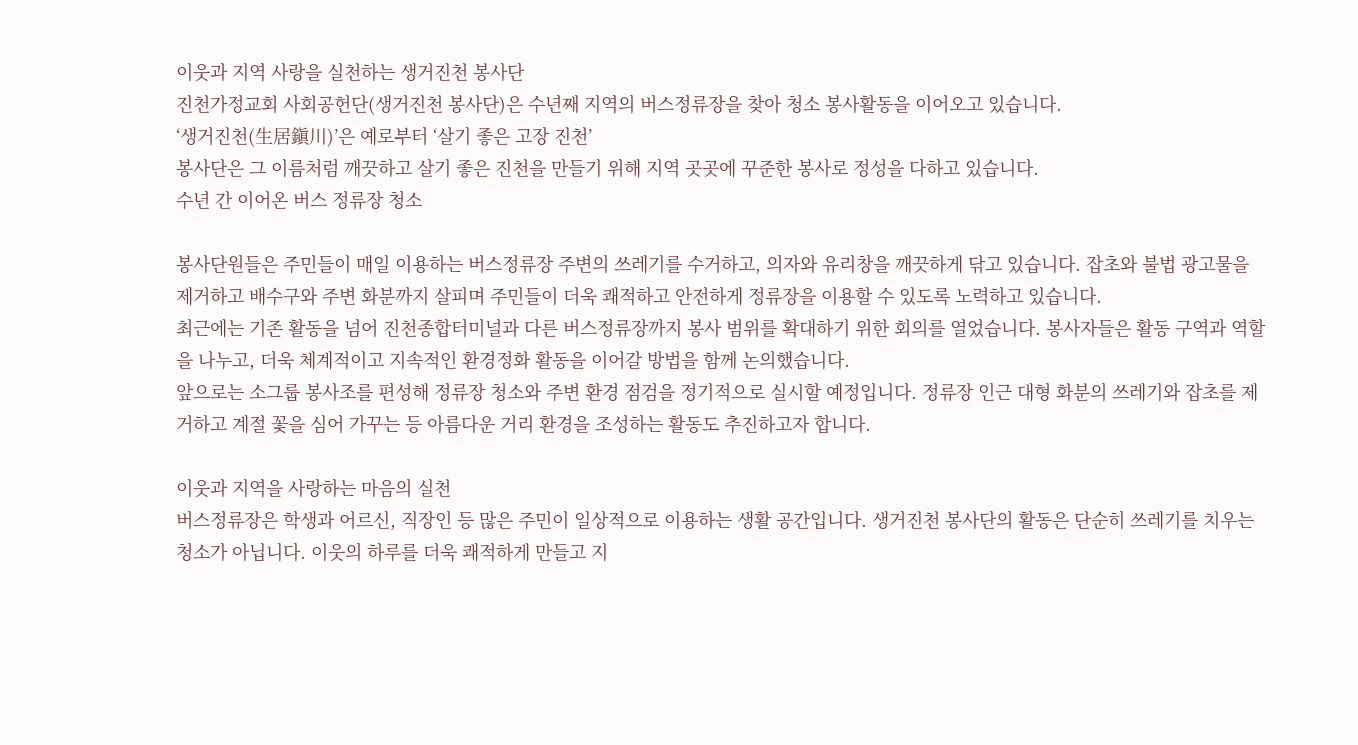이웃과 지역 사랑을 실천하는 생거진천 봉사단
진천가정교회 사회공헌단(생거진천 봉사단)은 수년째 지역의 버스정류장을 찾아 청소 봉사활동을 이어오고 있습니다.
‘생거진천(生居鎭川)’은 예로부터 ‘살기 좋은 고장 진천’
봉사단은 그 이름처럼 깨끗하고 살기 좋은 진천을 만들기 위해 지역 곳곳에 꾸준한 봉사로 정성을 다하고 있습니다.
수년 간 이어온 버스 정류장 청소

봉사단원들은 주민들이 매일 이용하는 버스정류장 주변의 쓰레기를 수거하고, 의자와 유리창을 깨끗하게 닦고 있습니다. 잡초와 불법 광고물을 제거하고 배수구와 주변 화분까지 살피며 주민들이 더욱 쾌적하고 안전하게 정류장을 이용할 수 있도록 노력하고 있습니다.
최근에는 기존 활동을 넘어 진천종합터미널과 다른 버스정류장까지 봉사 범위를 확대하기 위한 회의를 열었습니다. 봉사자들은 활동 구역과 역할을 나누고, 더욱 체계적이고 지속적인 환경정화 활동을 이어갈 방법을 함께 논의했습니다.
앞으로는 소그룹 봉사조를 편성해 정류장 청소와 주변 환경 점검을 정기적으로 실시할 예정입니다. 정류장 인근 대형 화분의 쓰레기와 잡초를 제거하고 계절 꽃을 심어 가꾸는 등 아름다운 거리 환경을 조성하는 활동도 추진하고자 합니다.

이웃과 지역을 사랑하는 마음의 실천
버스정류장은 학생과 어르신, 직장인 등 많은 주민이 일상적으로 이용하는 생활 공간입니다. 생거진천 봉사단의 활동은 단순히 쓰레기를 치우는 청소가 아닙니다. 이웃의 하루를 더욱 쾌적하게 만들고 지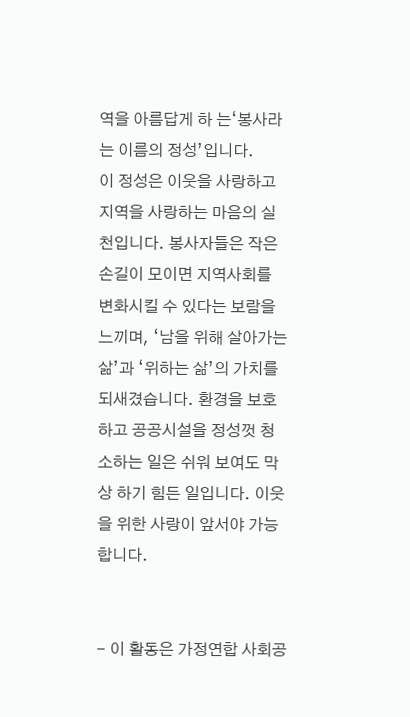역을 아름답게 하 는‘봉사라는 이름의 정성’입니다.
이 정성은 이웃을 사랑하고 지역을 사랑하는 마음의 실천입니다. 봉사자들은 작은 손길이 모이면 지역사회를 변화시킬 수 있다는 보람을 느끼며, ‘남을 위해 살아가는 삶’과 ‘위하는 삶’의 가치를 되새겼습니다. 환경을 보호하고 공공시설을 정성껏 청소하는 일은 쉬워 보여도 막상 하기 힘든 일입니다. 이웃을 위한 사랑이 앞서야 가능합니다.


- 이 활동은 가정연합 사회공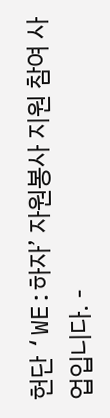헌단 ‘WE:하자’ 자원봉사 지원 참여 사업입니다. -